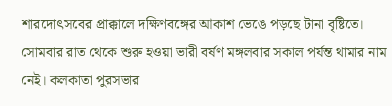শারদোৎসবের প্রাক্কালে দক্ষিণবঙ্গের আকাশ ভেঙে পড়ছে টানা বৃষ্টিতে। সোমবার রাত থেকে শুরু হওয়া ভারী বর্ষণ মঙ্গলবার সকাল পর্যন্ত থামার নাম নেই। কলকাতা পুরসভার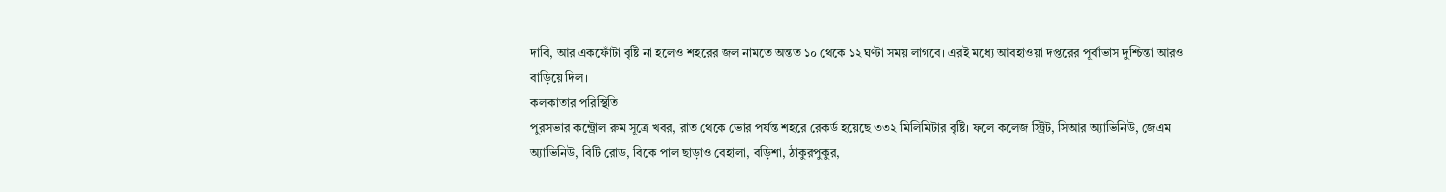দাবি, আর একফোঁটা বৃষ্টি না হলেও শহরের জল নামতে অন্তত ১০ থেকে ১২ ঘণ্টা সময় লাগবে। এরই মধ্যে আবহাওয়া দপ্তরের পূর্বাভাস দুশ্চিন্তা আরও বাড়িয়ে দিল।
কলকাতার পরিস্থিতি
পুরসভার কন্ট্রোল রুম সূত্রে খবর, রাত থেকে ভোর পর্যন্ত শহরে রেকর্ড হয়েছে ৩৩২ মিলিমিটার বৃষ্টি। ফলে কলেজ স্ট্রিট, সিআর অ্যাভিনিউ, জেএম অ্যাভিনিউ, বিটি রোড, বিকে পাল ছাড়াও বেহালা, বড়িশা, ঠাকুরপুকুর,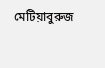মেটিয়াবুরুজ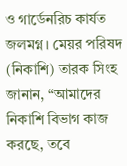ও গার্ডেনরিচ কার্যত জলমগ্ন। মেয়র পরিষদ (নিকাশি) তারক সিংহ জানান, “আমাদের নিকাশি বিভাগ কাজ করছে, তবে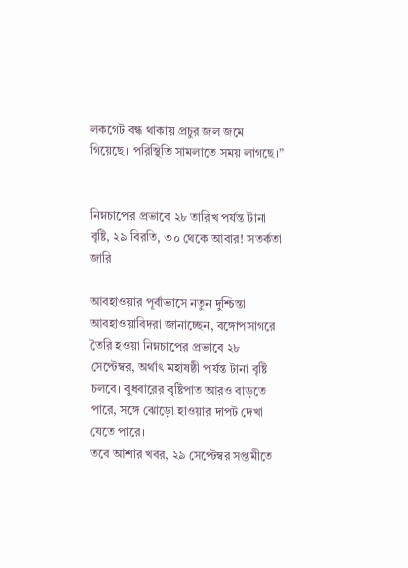লকগেট বন্ধ থাকায় প্রচুর জল জমে গিয়েছে। পরিস্থিতি সামলাতে সময় লাগছে।”


নিম্নচাপের প্রভাবে ২৮ তারিখ পর্যন্ত টানা বৃষ্টি, ২৯ বিরতি, ৩০ থেকে আবার! সতর্কতা জারি

আবহাওয়ার পূর্বাভাসে নতুন দুশ্চিন্তা
আবহাওয়াবিদরা জানাচ্ছেন, বঙ্গোপসাগরে তৈরি হওয়া নিম্নচাপের প্রভাবে ২৮ সেপ্টেম্বর, অর্থাৎ মহাষষ্ঠী পর্যন্ত টানা বৃষ্টি চলবে। বুধবারের বৃষ্টিপাত আরও বাড়তে পারে, সঙ্গে ঝোড়ো হাওয়ার দাপট দেখা যেতে পারে।
তবে আশার খবর, ২৯ সেপ্টেম্বর সপ্তমীতে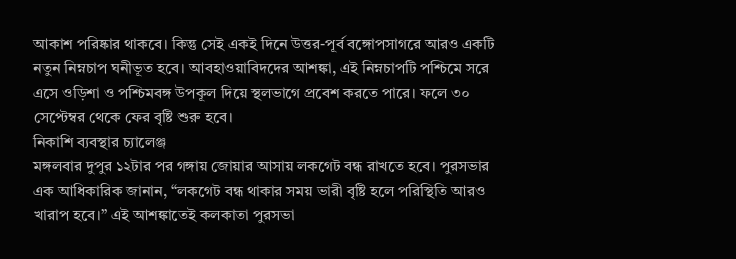আকাশ পরিষ্কার থাকবে। কিন্তু সেই একই দিনে উত্তর-পূর্ব বঙ্গোপসাগরে আরও একটি নতুন নিম্নচাপ ঘনীভূত হবে। আবহাওয়াবিদদের আশঙ্কা, এই নিম্নচাপটি পশ্চিমে সরে এসে ওড়িশা ও পশ্চিমবঙ্গ উপকূল দিয়ে স্থলভাগে প্রবেশ করতে পারে। ফলে ৩০ সেপ্টেম্বর থেকে ফের বৃষ্টি শুরু হবে।
নিকাশি ব্যবস্থার চ্যালেঞ্জ
মঙ্গলবার দুপুর ১২টার পর গঙ্গায় জোয়ার আসায় লকগেট বন্ধ রাখতে হবে। পুরসভার এক আধিকারিক জানান, “লকগেট বন্ধ থাকার সময় ভারী বৃষ্টি হলে পরিস্থিতি আরও খারাপ হবে।” এই আশঙ্কাতেই কলকাতা পুরসভা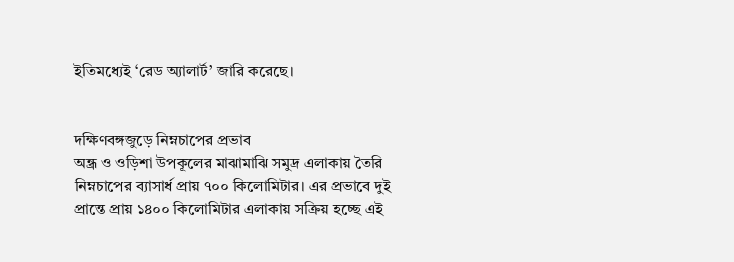ইতিমধ্যেই ‘রেড অ্যালার্ট’ জারি করেছে।


দক্ষিণবঙ্গজুড়ে নিম্নচাপের প্রভাব
অন্ধ্র ও ওড়িশা উপকূলের মাঝামাঝি সমুদ্র এলাকায় তৈরি নিম্নচাপের ব্যাসার্ধ প্রায় ৭০০ কিলোমিটার। এর প্রভাবে দুই প্রান্তে প্রায় ১৪০০ কিলোমিটার এলাকায় সক্রিয় হচ্ছে এই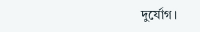দুর্যোগ।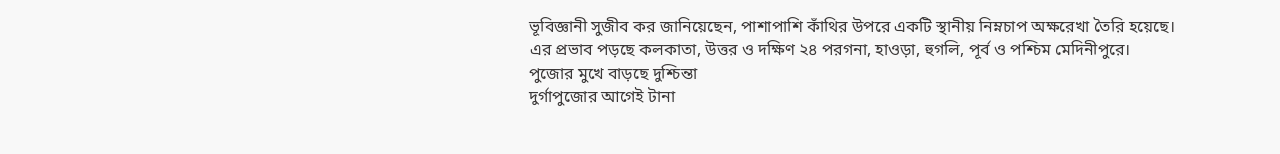ভূবিজ্ঞানী সুজীব কর জানিয়েছেন, পাশাপাশি কাঁথির উপরে একটি স্থানীয় নিম্নচাপ অক্ষরেখা তৈরি হয়েছে। এর প্রভাব পড়ছে কলকাতা, উত্তর ও দক্ষিণ ২৪ পরগনা, হাওড়া, হুগলি, পূর্ব ও পশ্চিম মেদিনীপুরে।
পুজোর মুখে বাড়ছে দুশ্চিন্তা
দুর্গাপুজোর আগেই টানা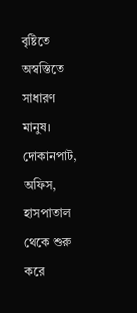বৃষ্টিতে অস্বস্তিতে সাধারণ মানুষ। দোকানপাট, অফিস, হাসপাতাল থেকে শুরু করে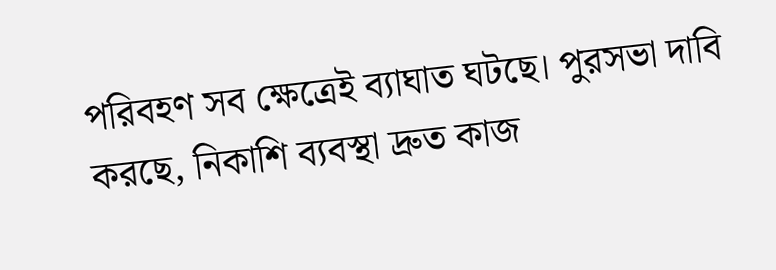পরিবহণ সব ক্ষেত্রেই ব্যাঘাত ঘটছে। পুরসভা দাবি করছে, নিকাশি ব্যবস্থা দ্রুত কাজ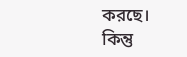করছে। কিন্তু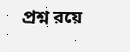প্রশ্ন রয়ে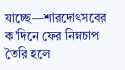যাচ্ছে—শারদোৎসবের ক’দিনে ফের নিম্নচাপ তৈরি হলে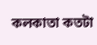কলকাতা কতটা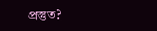প্রস্তুত?